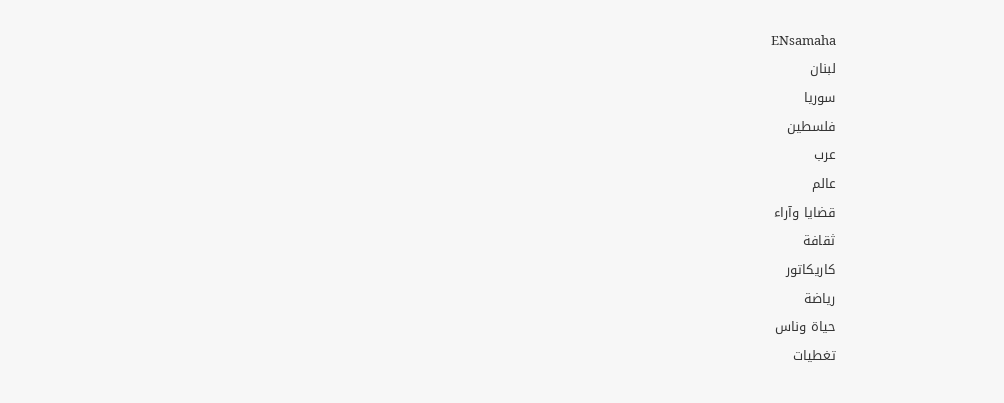ENsamaha
لبنان
سوريا
فلسطين
عرب
عالم
قضايا وآراء
ثقافة
كاريكاتور
رياضة
حياة وناس
تغطيات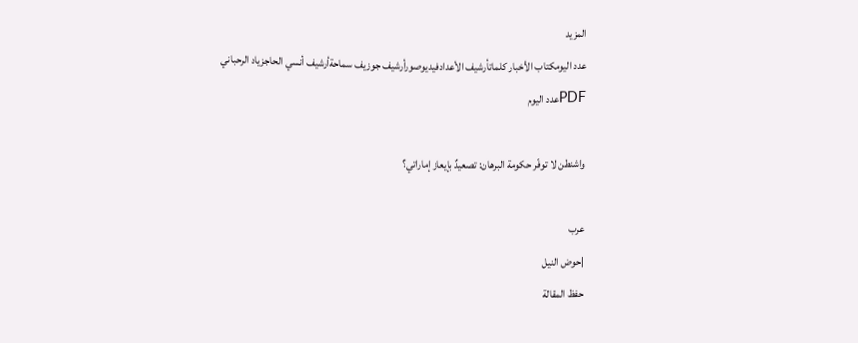المزيد
عدد اليومكتاب الأخبار كلماتأرشيف الأعدادفيديوصورأرشيف جوزيف سماحةأرشيف أنسي الحاجزياد الرحباني
PDFعدد اليوم

واشنطن لا توفّر حكومة البرهان: تصعيدٌ بإيعاز إماراتي؟

عرب
|حوض النيل
حفظ المقالة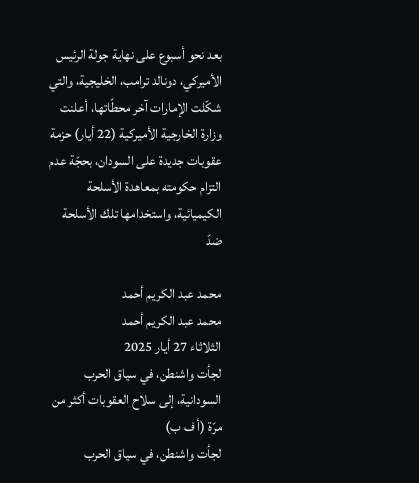بعد نحو أسبوع على نهاية جولة الرئيس الأميركي، دونالد ترامب، الخليجية، والتي شكّلت الإمارات آخر محطّاتها، أعلنت وزارة الخارجية الأميركية (22 أيار) حزمة عقوبات جديدة على السودان، بحجّة عدم التزام حكومته بمعاهدة الأسلحة الكيميائية، واستخدامها تلك الأسلحة ضدّ

محمد عبد الكريم أحمد
محمد عبد الكريم أحمد
الثلاثاء 27 أيار 2025
لجأت واشنطن، في سياق الحرب السودانية، إلى سلاح العقوبات أكثر من مرّة (أ ف ب)
لجأت واشنطن، في سياق الحرب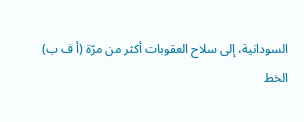السودانية، إلى سلاح العقوبات أكثر من مرّة (أ ف ب)
الخط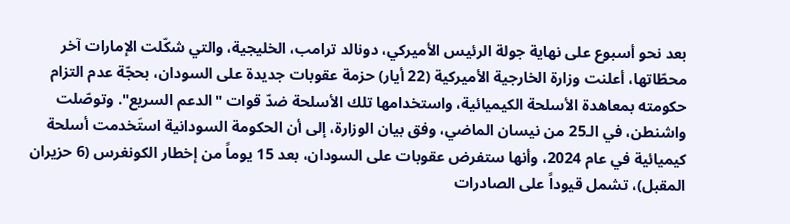بعد نحو أسبوع على نهاية جولة الرئيس الأميركي، دونالد ترامب، الخليجية، والتي شكّلت الإمارات آخر محطّاتها، أعلنت وزارة الخارجية الأميركية (22 أيار) حزمة عقوبات جديدة على السودان، بحجّة عدم التزام حكومته بمعاهدة الأسلحة الكيميائية، واستخدامها تلك الأسلحة ضدّ قوات "الدعم السريع". وتوصّلت واشنطن، في الـ25 من نيسان الماضي، وفق بيان الوزارة، إلى أن الحكومة السودانية استَخدمت أسلحة كيميائية في عام 2024، وأنها ستفرض عقوبات على السودان، بعد 15 يوماً من إخطار الكونغرس (6 حزيران المقبل)، تشمل قيوداً على الصادرات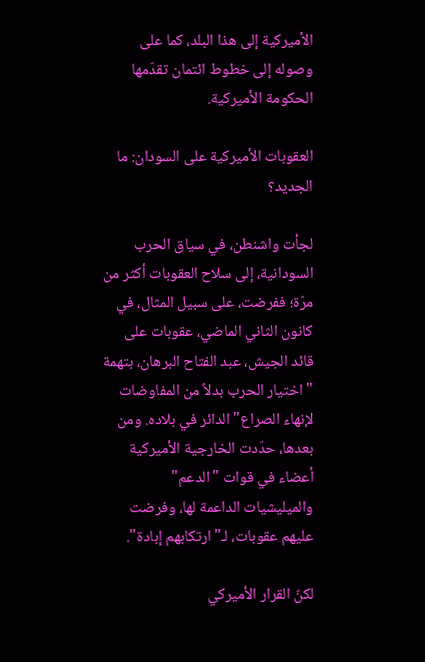الأميركية إلى هذا البلد، كما على وصوله إلى خطوط ائتمان تقدّمها الحكومة الأميركية.

العقوبات الأميركية على السودان: ما الجديد؟

لجأت واشنطن، في سياق الحرب السودانية، إلى سلاح العقوبات أكثر من مرّة؛ ففرضت، على سبيل المثال، في كانون الثاني الماضي، عقوبات على قائد الجيش، عبد الفتاح البرهان، بتهمة "اختيار الحرب بدلاً من المفاوضات لإنهاء الصراع" الدائر في بلاده. ومن بعدها، حدّدت الخارجية الأميركية أعضاء في قوات "الدعم" والميليشيات الداعمة لها، وفرضت عليهم عقوبات، لـ"ارتكابهم إبادة".

لكنّ القرار الأميركي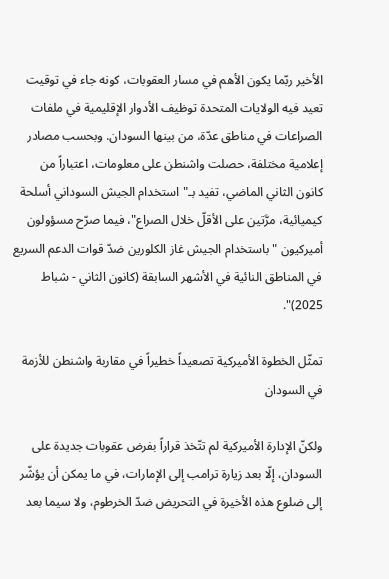الأخير ربّما يكون الأهم في مسار العقوبات، كونه جاء في توقيت تعيد فيه الولايات المتحدة توظيف الأدوار الإقليمية في ملفات الصراعات في مناطق عدّة، من بينها السودان. وبحسب مصادر إعلامية مختلفة، حصلت واشنطن على معلومات، اعتباراً من كانون الثاني الماضي، تفيد بـ"استخدام الجيش السوداني أسلحة كيميائية، مرَّتين على الأقلّ خلال الصراع"، فيما صرّح مسؤولون أميركيون "باستخدام الجيش غاز الكلورين ضدّ قوات الدعم السريع في المناطق النائية في الأشهر السابقة (كانون الثاني - شباط 2025)".

تمثّل الخطوة الأميركية تصعيداً خطيراً في مقاربة واشنطن للأزمة في السودان

ولكنّ الإدارة الأميركية لم تتّخذ قراراً بفرض عقوبات جديدة على السودان، إلّا بعد زيارة ترامب إلى الإمارات، في ما يمكن أن يؤشّر إلى ضلوع هذه الأخيرة في التحريض ضدّ الخرطوم، ولا سيما بعد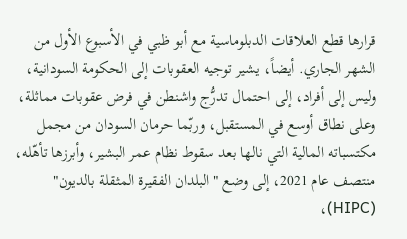قرارها قطع العلاقات الدبلوماسية مع أبو ظبي في الأسبوع الأول من الشهر الجاري. أيضاً، يشير توجيه العقوبات إلى الحكومة السودانية، وليس إلى أفراد، إلى احتمال تدرُّج واشنطن في فرض عقوبات مماثلة، وعلى نطاق أوسع في المستقبل، وربّما حرمان السودان من مجمل مكتسباته المالية التي نالها بعد سقوط نظام عمر البشير، وأبرزها تأهّله، منتصف عام 2021، إلى وضع "البلدان الفقيرة المثقلة بالديون" (HIPC)،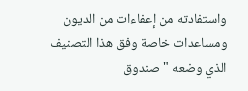واستفادته من إعفاءات من الديون ومساعدات خاصة وفق هذا التصنيف الذي وضعه "صندوق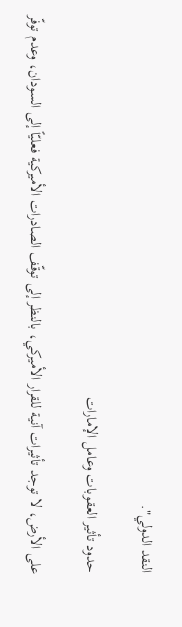النقد الدولي".

حدود تأثير العقوبات وعامل الإمارات

على الأرض، لا توجد تأثيرات آنية للقرار الأميركي، بالنظر إلى توقّف الصادرات الأميركية فعليّاً إلى السودان، وعدم توفّر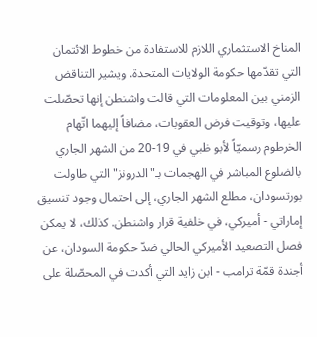المناخ الاستثماري اللازم للاستفادة من خطوط الائتمان التي تقدّمها حكومة الولايات المتحدة. ويشير التناقض الزمني بين المعلومات التي قالت واشنطن إنها تحصّلت عليها، وتوقيت فرض العقوبات، مضافاً إليهما اتّهام الخرطوم رسميّاً لأبو ظبي في 19-20 من الشهر الجاري بالضلوع المباشر في الهجمات بـ"الدرونز" التي طاولت بورتسودان، مطلع الشهر الجاري، إلى احتمال وجود تنسيق إماراتي - أميركي، في خلفية قرار واشنطن. كذلك، لا يمكن فصل التصعيد الأميركي الحالي ضدّ حكومة السودان، عن أجندة قمّة ترامب - ابن زايد التي أكدت في المحصّلة على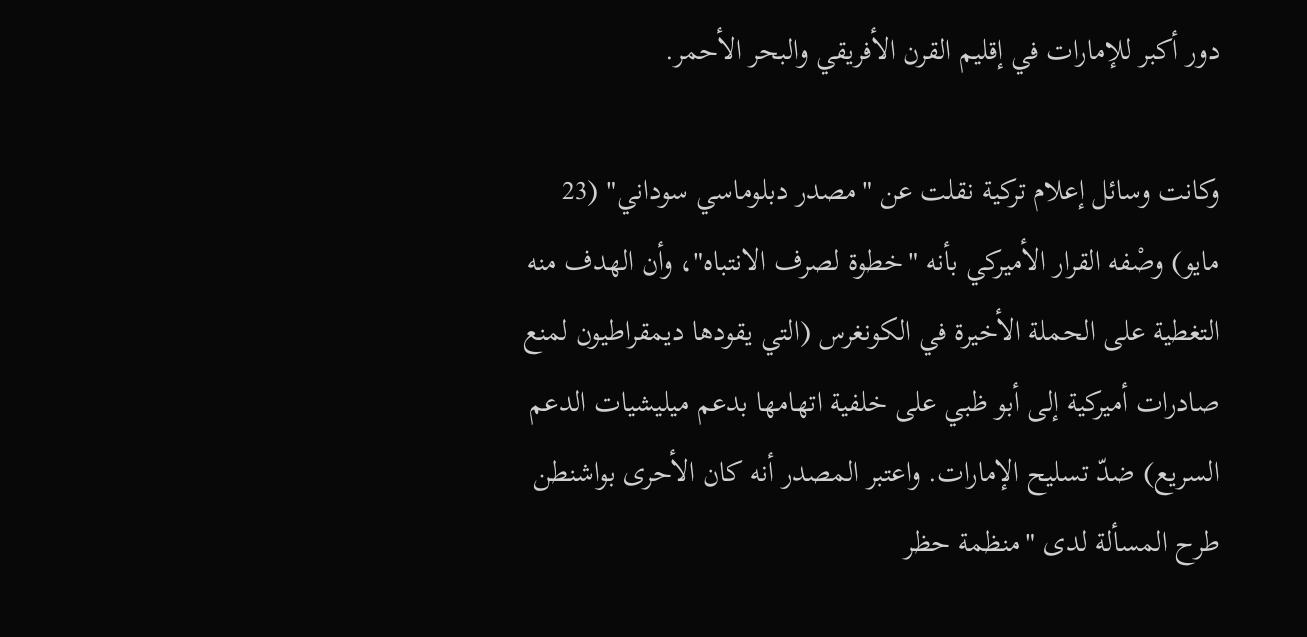دور أكبر للإمارات في إقليم القرن الأفريقي والبحر الأحمر.

وكانت وسائل إعلام تركية نقلت عن "مصدر دبلوماسي سوداني" (23 مايو) وصْفه القرار الأميركي بأنه "خطوة لصرف الانتباه"، وأن الهدف منه التغطية على الحملة الأخيرة في الكونغرس (التي يقودها ديمقراطيون لمنع صادرات أميركية إلى أبو ظبي على خلفية اتهامها بدعم ميليشيات الدعم السريع) ضدّ تسليح الإمارات. واعتبر المصدر أنه كان الأحرى بواشنطن طرح المسألة لدى "منظمة حظر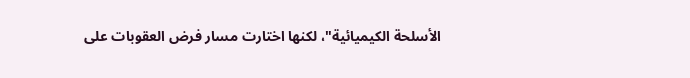الأسلحة الكيميائية"، لكنها اختارت مسار فرض العقوبات على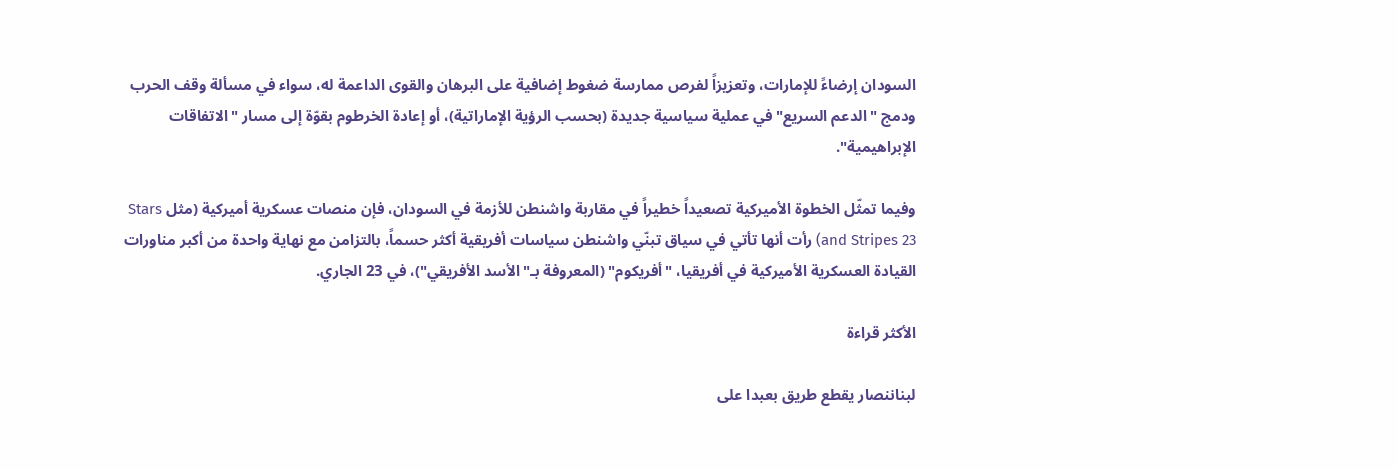السودان إرضاءً للإمارات، وتعزيزاً لفرص ممارسة ضغوط إضافية على البرهان والقوى الداعمة له، سواء في مسألة وقف الحرب ودمج "الدعم السريع" في عملية سياسية جديدة (بحسب الرؤية الإماراتية)، أو إعادة الخرطوم بقوّة إلى مسار "الاتفاقات الإبراهيمية".

وفيما تمثّل الخطوة الأميركية تصعيداً خطيراً في مقاربة واشنطن للأزمة في السودان، فإن منصات عسكرية أميركية (مثل Stars and Stripes 23) رأت أنها تأتي في سياق تبنّي واشنطن سياسات أفريقية أكثر حسماً، بالتزامن مع نهاية واحدة من أكبر مناورات القيادة العسكرية الأميركية في أفريقيا، "أفريكوم" (المعروفة بـ"الأسد الأفريقي")، في 23 الجاري.

الأكثر قراءة

لبناننصار يقطع طريق بعبدا على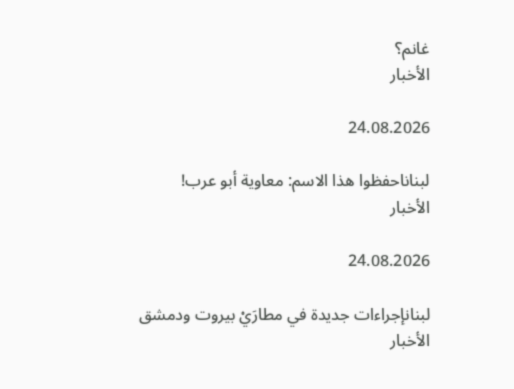غانم؟
الأخبار

24.08.2026

لبناناحفظوا هذا الاسم: معاوية أبو عرب!
الأخبار

24.08.2026

لبنانإجراءات جديدة في مطارَيْ بيروت ودمشق
الأخبار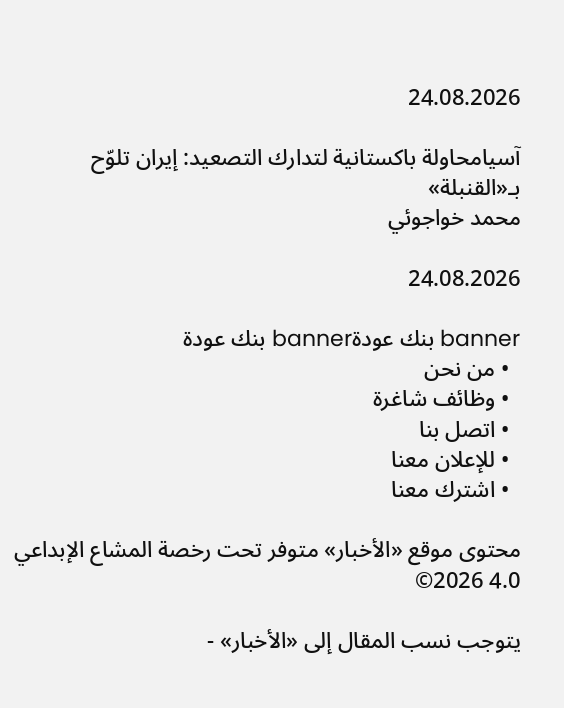24.08.2026

آسيامحاولة باكستانية لتدارك التصعيد: إيران تلوّح بـ«القنبلة»
محمد خواجوئي

24.08.2026

banner بنك عودةbanner بنك عودة
  • من نحن
  • وظائف شاغرة
  • اتصل بنا
  • للإعلان معنا
  • اشترك معنا

محتوى موقع «الأخبار» متوفر تحت رخصة المشاع الإبداعي 4.0 2026©

يتوجب نسب المقال إلى «الأخبار» -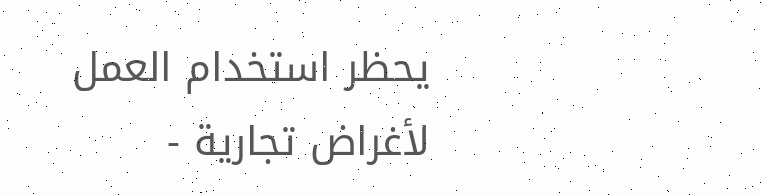يحظر استخدام العمل لأغراض تجارية -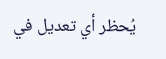يُحظر أي تعديل في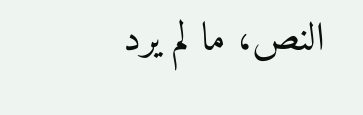النص، ما لم يرد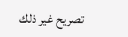تصريح غير ذلك